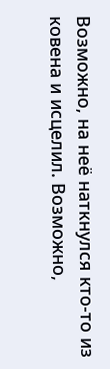Возможно, на неё наткнулся кто-то из ковена и исцелил. Возможно,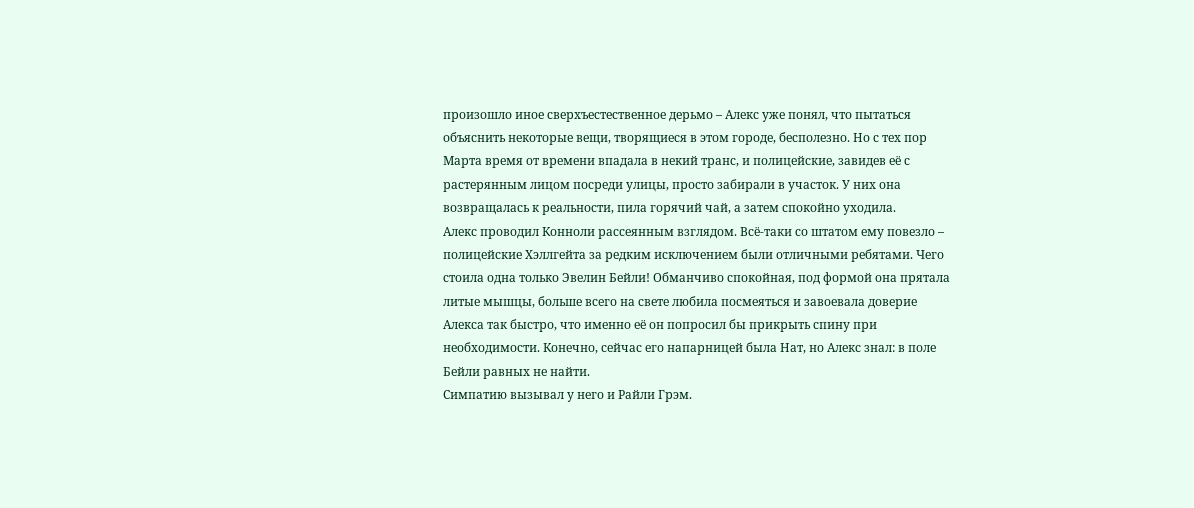произошло иное сверхъестественное дерьмо – Алекс уже понял, что пытаться объяснить некоторые вещи, творящиеся в этом городе, бесполезно. Но с тех пор Марта время от времени впадала в некий транс, и полицейские, завидев её с растерянным лицом посреди улицы, просто забирали в участок. У них она возвращалась к реальности, пила горячий чай, а затем спокойно уходила.
Алекс проводил Конноли рассеянным взглядом. Всё-таки со штатом ему повезло – полицейские Хэллгейта за редким исключением были отличными ребятами. Чего стоила одна только Эвелин Бейли! Обманчиво спокойная, под формой она прятала литые мышцы, больше всего на свете любила посмеяться и завоевала доверие Алекса так быстро, что именно её он попросил бы прикрыть спину при необходимости. Конечно, сейчас его напарницей была Нат, но Алекс знал: в поле Бейли равных не найти.
Симпатию вызывал у него и Райли Грэм.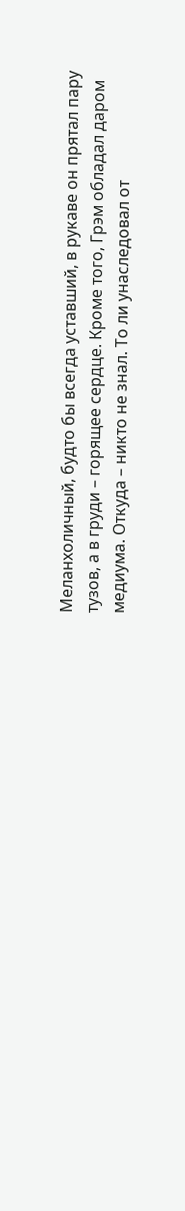Меланхоличный, будто бы всегда уставший, в рукаве он прятал пару тузов, а в груди – горящее сердце. Кроме того, Грэм обладал даром медиума. Откуда – никто не знал. То ли унаследовал от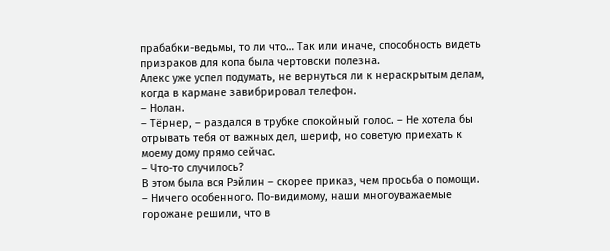прабабки-ведьмы, то ли что… Так или иначе, способность видеть призраков для копа была чертовски полезна.
Алекс уже успел подумать, не вернуться ли к нераскрытым делам, когда в кармане завибрировал телефон.
– Нолан.
– Тёрнер, – раздался в трубке спокойный голос. – Не хотела бы отрывать тебя от важных дел, шериф, но советую приехать к моему дому прямо сейчас.
– Что-то случилось?
В этом была вся Рэйлин – скорее приказ, чем просьба о помощи.
– Ничего особенного. По-видимому, наши многоуважаемые горожане решили, что в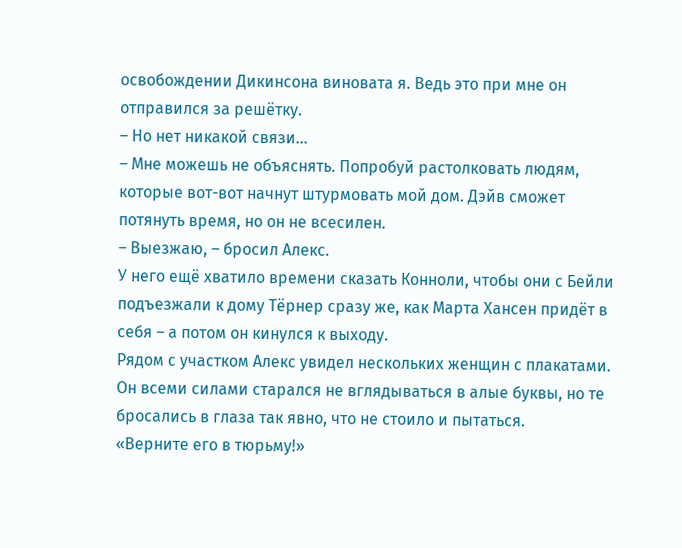освобождении Дикинсона виновата я. Ведь это при мне он отправился за решётку.
– Но нет никакой связи…
– Мне можешь не объяснять. Попробуй растолковать людям, которые вот-вот начнут штурмовать мой дом. Дэйв сможет потянуть время, но он не всесилен.
– Выезжаю, – бросил Алекс.
У него ещё хватило времени сказать Конноли, чтобы они с Бейли подъезжали к дому Тёрнер сразу же, как Марта Хансен придёт в себя – а потом он кинулся к выходу.
Рядом с участком Алекс увидел нескольких женщин с плакатами. Он всеми силами старался не вглядываться в алые буквы, но те бросались в глаза так явно, что не стоило и пытаться.
«Верните его в тюрьму!»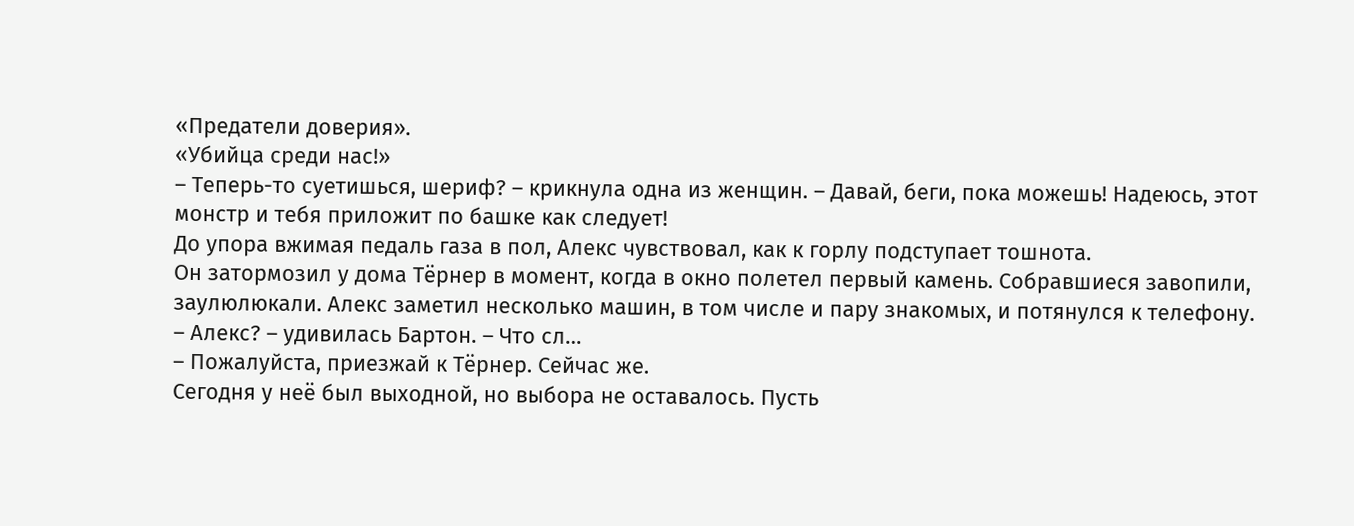«Предатели доверия».
«Убийца среди нас!»
– Теперь-то суетишься, шериф? – крикнула одна из женщин. – Давай, беги, пока можешь! Надеюсь, этот монстр и тебя приложит по башке как следует!
До упора вжимая педаль газа в пол, Алекс чувствовал, как к горлу подступает тошнота.
Он затормозил у дома Тёрнер в момент, когда в окно полетел первый камень. Собравшиеся завопили, заулюлюкали. Алекс заметил несколько машин, в том числе и пару знакомых, и потянулся к телефону.
– Алекс? – удивилась Бартон. – Что сл…
– Пожалуйста, приезжай к Тёрнер. Сейчас же.
Сегодня у неё был выходной, но выбора не оставалось. Пусть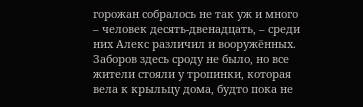горожан собралось не так уж и много – человек десять-двенадцать, – среди них Алекс различил и вооружённых. Заборов здесь сроду не было, но все жители стояли у тропинки, которая вела к крыльцу дома, будто пока не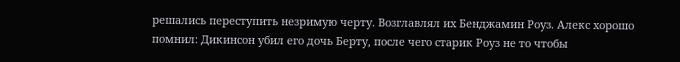решались переступить незримую черту. Возглавлял их Бенджамин Роуз. Алекс хорошо помнил: Дикинсон убил его дочь Берту, после чего старик Роуз не то чтобы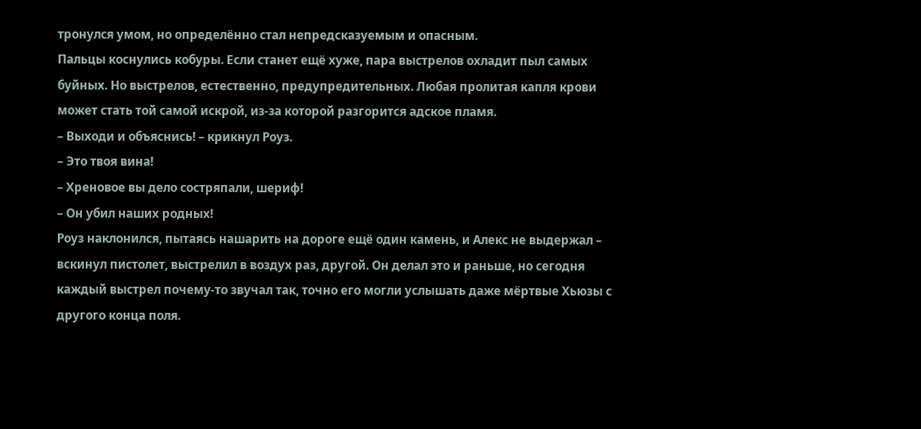тронулся умом, но определённо стал непредсказуемым и опасным.
Пальцы коснулись кобуры. Если станет ещё хуже, пара выстрелов охладит пыл самых буйных. Но выстрелов, естественно, предупредительных. Любая пролитая капля крови может стать той самой искрой, из-за которой разгорится адское пламя.
– Выходи и объяснись! – крикнул Роуз.
– Это твоя вина!
– Хреновое вы дело состряпали, шериф!
– Он убил наших родных!
Роуз наклонился, пытаясь нашарить на дороге ещё один камень, и Алекс не выдержал – вскинул пистолет, выстрелил в воздух раз, другой. Он делал это и раньше, но сегодня каждый выстрел почему-то звучал так, точно его могли услышать даже мёртвые Хьюзы с другого конца поля.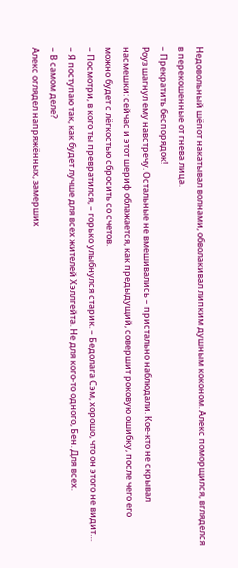Недовольный шёпот накатывал волнами, обволакивал липким душным коконом. Алекс поморщился, вгляделся в перекошенные от гнева лица.
– Прекратить беспорядок!
Роуз шагнул ему навстречу. Остальные не вмешивались – пристально наблюдали. Кое-кто не скрывал насмешки: сейчас и этот шериф облажается, как предыдущий, совершит роковую ошибку, после чего его можно будет с лёгкостью сбросить со счетов.
– Посмотри, в кого ты превратился, – горько улыбнулся старик. – Бедолага Сэм, хорошо, что он этого не видит…
– Я поступаю так, как будет лучше для всех жителей Хэллгейта. Не для кого-то одного, Бен. Для всех.
– В самом деле?
Алекс оглядел напряжённых, замерших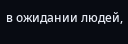в ожидании людей,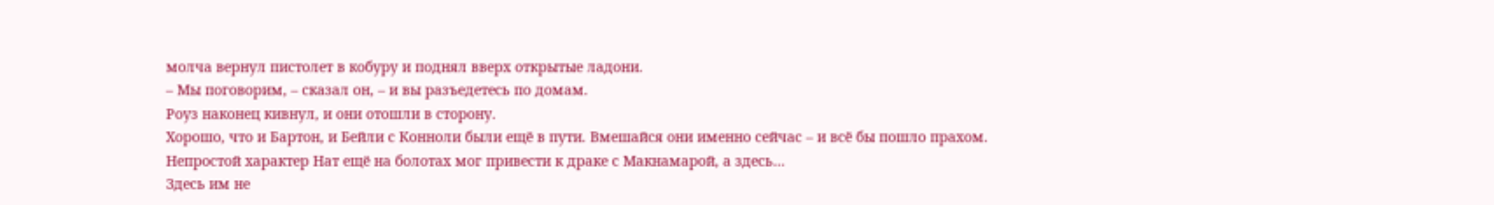молча вернул пистолет в кобуру и поднял вверх открытые ладони.
– Мы поговорим, – сказал он, – и вы разъедетесь по домам.
Роуз наконец кивнул, и они отошли в сторону.
Хорошо, что и Бартон, и Бейли с Конноли были ещё в пути. Вмешайся они именно сейчас – и всё бы пошло прахом. Непростой характер Нат ещё на болотах мог привести к драке с Макнамарой, а здесь…
Здесь им не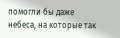помогли бы даже небеса, на которые так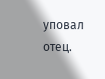уповал отец.